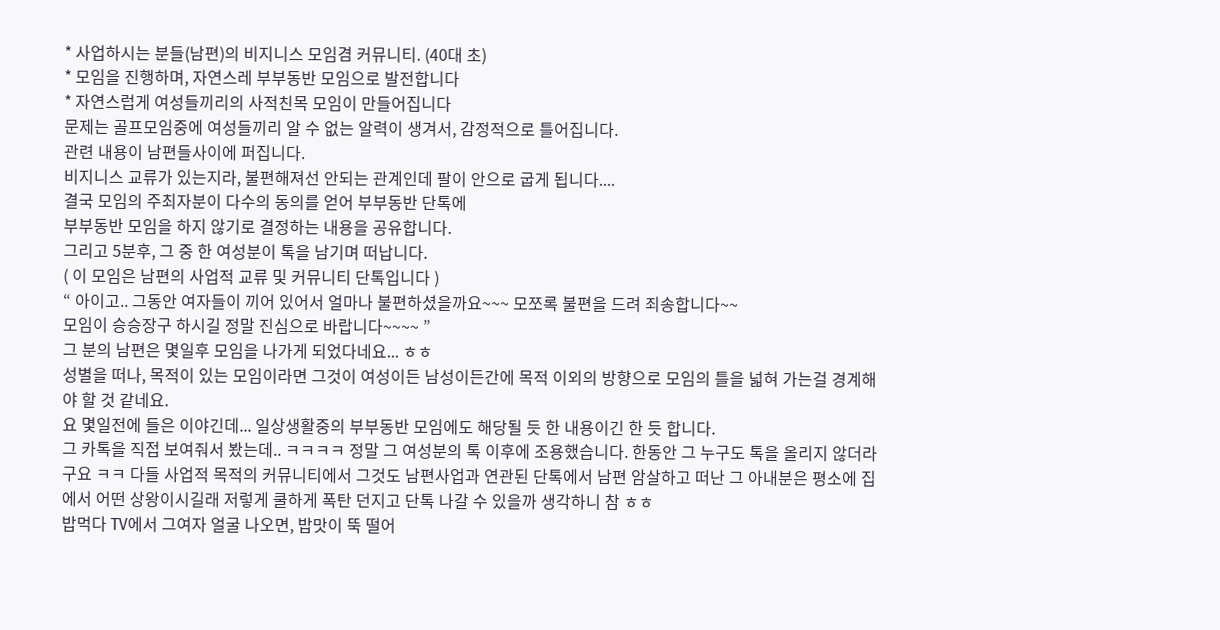* 사업하시는 분들(남편)의 비지니스 모임겸 커뮤니티. (40대 초)
* 모임을 진행하며, 자연스레 부부동반 모임으로 발전합니다
* 자연스럽게 여성들끼리의 사적친목 모임이 만들어집니다
문제는 골프모임중에 여성들끼리 알 수 없는 알력이 생겨서, 감정적으로 틀어집니다.
관련 내용이 남편들사이에 퍼집니다.
비지니스 교류가 있는지라, 불편해져선 안되는 관계인데 팔이 안으로 굽게 됩니다....
결국 모임의 주최자분이 다수의 동의를 얻어 부부동반 단톡에
부부동반 모임을 하지 않기로 결정하는 내용을 공유합니다.
그리고 5분후, 그 중 한 여성분이 톡을 남기며 떠납니다.
( 이 모임은 남편의 사업적 교류 및 커뮤니티 단톡입니다 )
“ 아이고.. 그동안 여자들이 끼어 있어서 얼마나 불편하셨을까요~~~ 모쪼록 불편을 드려 죄송합니다~~
모임이 승승장구 하시길 정말 진심으로 바랍니다~~~~ ”
그 분의 남편은 몇일후 모임을 나가게 되었다네요... ㅎㅎ
성별을 떠나, 목적이 있는 모임이라면 그것이 여성이든 남성이든간에 목적 이외의 방향으로 모임의 틀을 넓혀 가는걸 경계해야 할 것 같네요.
요 몇일전에 들은 이야긴데... 일상생활중의 부부동반 모임에도 해당될 듯 한 내용이긴 한 듯 합니다.
그 카톡을 직접 보여줘서 봤는데.. ㅋㅋㅋㅋ 정말 그 여성분의 톡 이후에 조용했습니다. 한동안 그 누구도 톡을 올리지 않더라구요 ㅋㅋ 다들 사업적 목적의 커뮤니티에서 그것도 남편사업과 연관된 단톡에서 남편 암살하고 떠난 그 아내분은 평소에 집에서 어떤 상왕이시길래 저렇게 쿨하게 폭탄 던지고 단톡 나갈 수 있을까 생각하니 참 ㅎㅎ
밥먹다 TV에서 그여자 얼굴 나오면, 밥맛이 뚝 떨어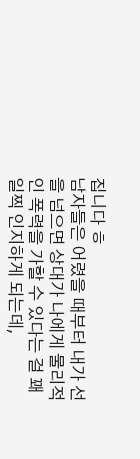집니다 ㅎ
남자들은 어렸을 때부터 내가 선을 넘으면 상대가 나에게 물리적인 폭력을 가할 수 있다는 걸 꽤 일찍 인지하게 되는데,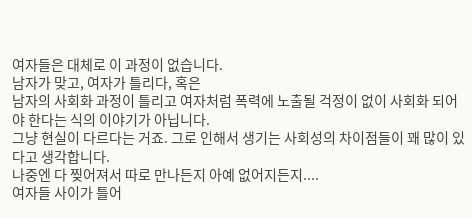여자들은 대체로 이 과정이 없습니다.
남자가 맞고, 여자가 틀리다, 혹은
남자의 사회화 과정이 틀리고 여자처럼 폭력에 노출될 걱정이 없이 사회화 되어야 한다는 식의 이야기가 아닙니다.
그냥 현실이 다르다는 거죠. 그로 인해서 생기는 사회성의 차이점들이 꽤 많이 있다고 생각합니다.
나중엔 다 찢어져서 따로 만나든지 아예 없어지든지....
여자들 사이가 틀어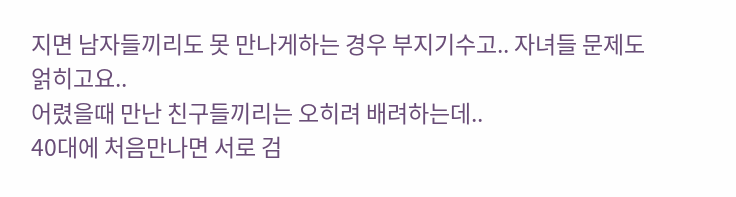지면 남자들끼리도 못 만나게하는 경우 부지기수고.. 자녀들 문제도 얽히고요..
어렸을때 만난 친구들끼리는 오히려 배려하는데..
40대에 처음만나면 서로 검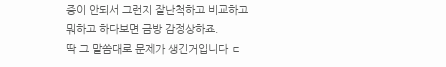증이 안되서 그런지 잘난척하고 비교하고 뭐하고 하다보면 금방 감정상하죠.
딱 그 말씀대로 문제가 생긴거입니다 ㄷ